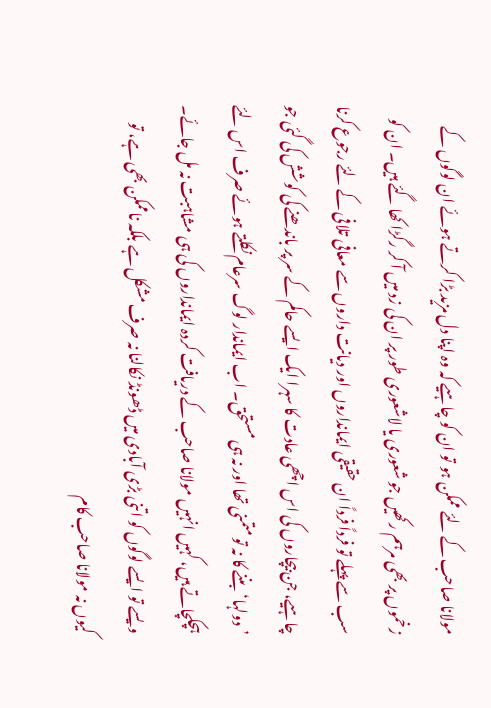مولانا صاحب کے لئے ممکن ہو تو ان کو چاہیے کہ وہ اپنا دل مزید بڑا کرتے ہوئے ان لوگوں کے زخموں پر بھی مرہم رکھیں جو شعوری یا لاشعوری طور پر ان کی زد میں آ کر رگڑا کھا گئے ہیں۔ ان کو سب سے پہلے تو فرداً فرداً ان حقیقی ایمانداروں اور دیانت داروں سے معافی تلافی کے لئے رجوع کرنا چاہیے، جن بیچاروں کی اس اچھی عادت کا سہرا ایک ایسے حاکم کے سر پر باندھنے کی کوشش کی گئی جو ’دولہا‘ بننے کا نہ تو متمنی تھا اور نہ ہی مستحق۔ اب ایماندار لوگ سرعام نکلتے ہوئے صرف اس لئے ہچکچاتے ہیں، کہیں انہیں مولانا صاحب کے دریافت کردہ ایمانداروں کی ہی مشاہبت نہ مل جائے۔
ویسے تو ایسے لوگوں کو اتنی بڑی آبادی میں ڈھونڈ نکالنا نہ صرف مشکل ہے بلکہ ناممکن بھی ہے، تو کیوں نہ مولانا صاحب کام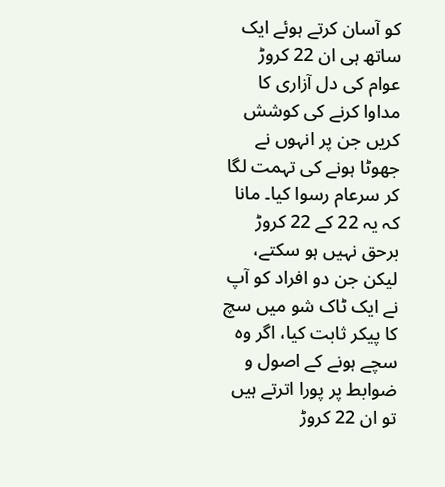کو آسان کرتے ہوئے ایک ساتھ ہی ان 22 کروڑ عوام کی دل آزاری کا مداوا کرنے کی کوشش کریں جن پر انہوں نے جھوٹا ہونے کی تہمت لگا کر سرعام رسوا کیا۔ مانا کہ یہ 22 کے 22 کروڑ برحق نہیں ہو سکتے، لیکن جن دو افراد کو آپ نے ایک ٹاک شو میں سچ کا پیکر ثابت کیا، اگر وہ سچے ہونے کے اصول و ضوابط پر پورا اترتے ہیں تو ان 22 کروڑ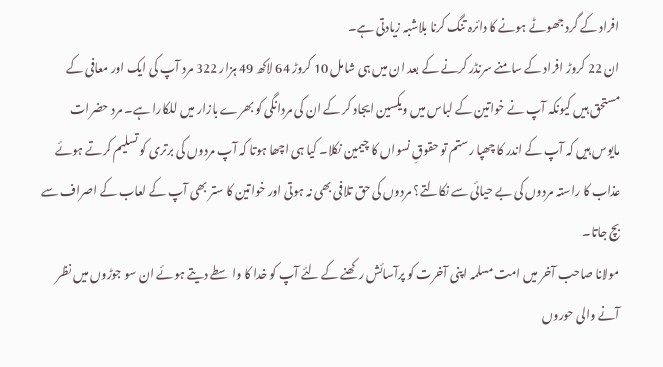افراد کے گرد جھوٹے ہونے کا دائرہ تنگ کرنا بلاشبہ زیادتی ہے۔
ان 22 کروڑ افراد کے سامنے سرنڈر کرنے کے بعد ان میں ہی شامل 10 کروڑ 64 لاکھ 49 ہزار 322 مرد آپ کی ایک اور معافی کے مستحق ہیں کیونکہ آپ نے خواتین کے لباس میں ویکسین ایجاد کر کے ان کی مردانگی کو بھرے بازار میں للکارا ہے۔ مرد حضرات مایوس ہیں کہ آپ کے اندر کا چھپا رستم تو حقوقِ نسواں کا چیمین نکلا۔ کیا ہی اچھا ہوتا کہ آپ مردوں کی برتری کو تسلیم کرتے ہوئے عذاب کا راستہ مردوں کی بے حیائی سے نکالتے؟ مردوں کی حق تلافی بھی نہ ہوتی اور خواتین کا ستر بھی آپ کے لعاب کے اصراف سے بچ جاتا۔
مولانا صاحب آخر میں امت مسلمہ اپنی آخرت کو پرآسائش رکھنے کے لئے آپ کو خدا کا واسطے دیتے ہوئے ان سو جوڑوں میں نظر آنے والی حوروں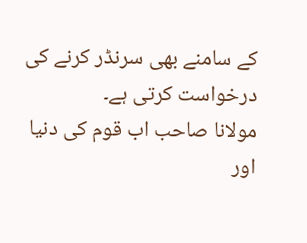کے سامنے بھی سرنڈر کرنے کی درخواست کرتی ہے۔
مولانا صاحب اب قوم کی دنیا اور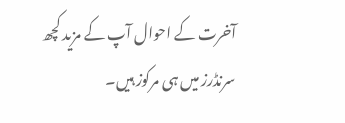آخرت کے احوال آپ کے مزید کچھ سرنڈرز میں ہی مرکوز ہیں۔